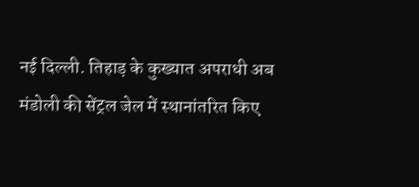नई दिल्ली. तिहाड़ के कुख्यात अपराधी अब मंडोली की सेंट्रल जेल में स्थानांतरित किए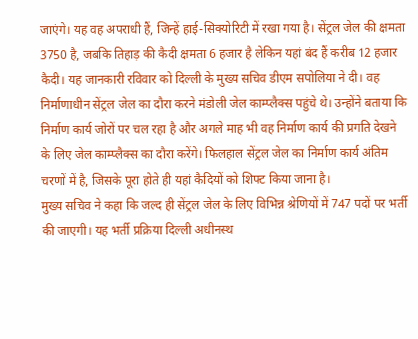जाएंगे। यह वह अपराधी हैं, जिन्हें हाई-सिक्योरिटी में रखा गया है। सेंट्रल जेल की क्षमता 3750 है, जबकि तिहाड़ की कैदी क्षमता 6 हजार है लेकिन यहां बंद हैं करीब 12 हजार कैदी। यह जानकारी रविवार को दिल्ली के मुख्य सचिव डीएम सपोलिया ने दी। वह निर्माणाधीन सेंट्रल जेल का दौरा करने मंडोली जेल काम्प्लैक्स पहुंचे थे। उन्होंने बताया कि निर्माण कार्य जोरों पर चल रहा है और अगले माह भी वह निर्माण कार्य की प्रगति देखने के लिए जेल काम्प्लैक्स का दौरा करेंगे। फिलहाल सेंट्रल जेल का निर्माण कार्य अंतिम चरणों में है, जिसके पूरा होते ही यहां कैदियों को शिफ्ट किया जाना है।
मुख्य सचिव ने कहा कि जल्द ही सेंट्रल जेल के लिए विभिन्न श्रेणियों में 747 पदों पर भर्ती की जाएगी। यह भर्ती प्रक्रिया दिल्ली अधीनस्थ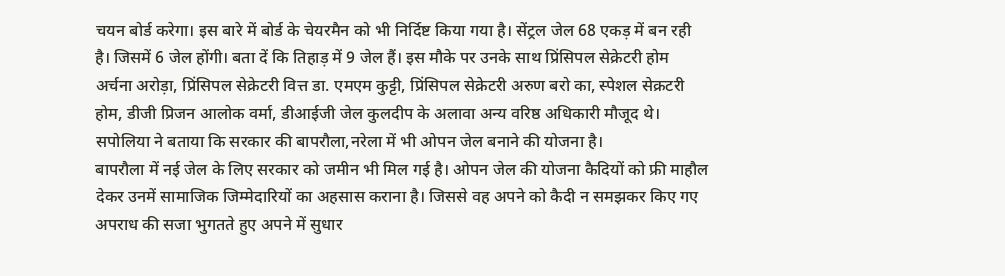चयन बोर्ड करेगा। इस बारे में बोर्ड के चेयरमैन को भी निर्दिष्ट किया गया है। सेंट्रल जेल 68 एकड़ में बन रही है। जिसमें 6 जेल होंगी। बता दें कि तिहाड़ में 9 जेल हैं। इस मौके पर उनके साथ प्रिंसिपल सेक्रेटरी होम अर्चना अरोड़ा, प्रिंसिपल सेक्रेटरी वित्त डा. एमएम कुट्टी, प्रिंसिपल सेक्रेटरी अरुण बरो का, स्पेशल सेक्रटरी होम, डीजी प्रिजन आलोक वर्मा, डीआईजी जेल कुलदीप के अलावा अन्य वरिष्ठ अधिकारी मौजूद थे।
सपोलिया ने बताया कि सरकार की बापरौला,नरेला में भी ओपन जेल बनाने की योजना है।
बापरौला में नई जेल के लिए सरकार को जमीन भी मिल गई है। ओपन जेल की योजना कैदियों को फ्री माहौल देकर उनमें सामाजिक जिम्मेदारियों का अहसास कराना है। जिससे वह अपने को कैदी न समझकर किए गए अपराध की सजा भुगतते हुए अपने में सुधार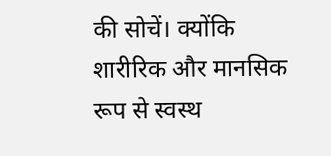की सोचें। क्योंकि शारीरिक और मानसिक रूप से स्वस्थ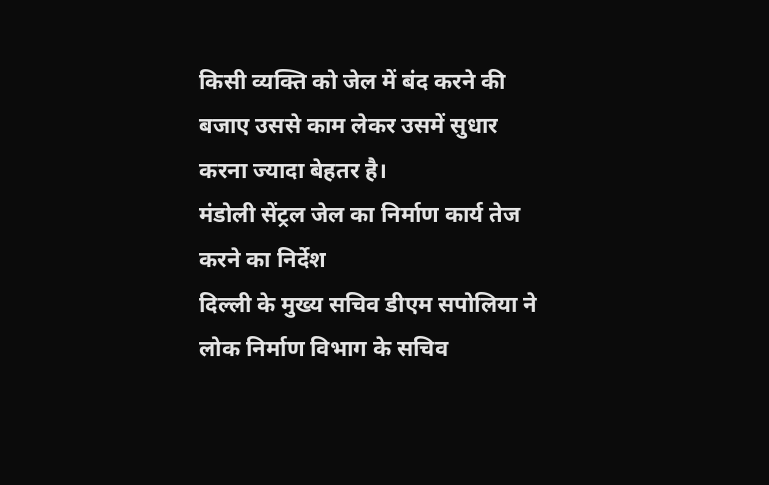किसी व्यक्ति को जेल में बंद करने की बजाए उससे काम लेकर उसमें सुधार करना ज्यादा बेहतर है।
मंडोली सेंट्रल जेल का निर्माण कार्य तेज करने का निर्देश
दिल्ली के मुख्य सचिव डीएम सपोलिया ने लोक निर्माण विभाग के सचिव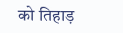को तिहाड़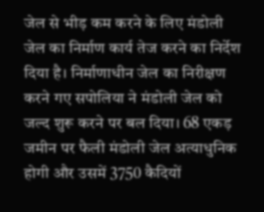जेल से भीड़ कम करने के लिए मंडोली जेल का निर्माण कार्य तेज करने का निर्देश दिया है। निर्माणाधीन जेल का निरीक्षण करने गए सपोलिया ने मंडोली जेल को जल्द शुरू करने पर बल दिया। 68 एकड़ जमीन पर फैली मंडोली जेल अत्याधुनिक होगी और उसमें 3750 कैदियों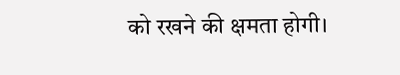को रखने की क्षमता होगी।